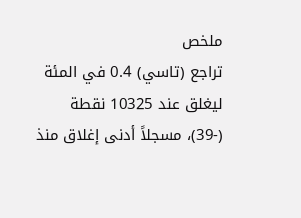ملخص
تراجع (تاسي) 0.4 في المئة ليغلق عند 10325 نقطة (-39)، مسجلاً أدنى إغلاق منذ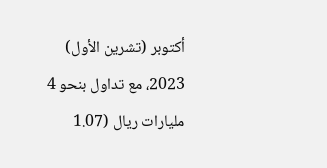أكتوبر (تشرين الأول) 2023، مع تداول بنحو 4 مليارات ريال (1.07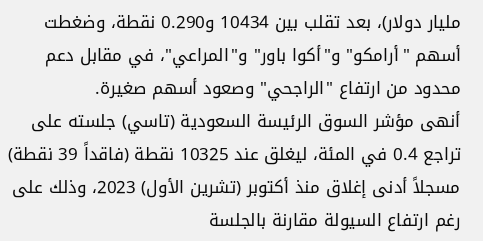مليار دولار)، بعد تقلب بين 10434 و0.290 نقطة، وضغطت أسهم "أرامكو" و"أكوا باور" و"المراعي"، في مقابل دعم محدود من ارتفاع "الراجحي" وصعود أسهم صغيرة.
أنهى مؤشر السوق الرئيسة السعودية (تاسي) جلسته على تراجع 0.4 في المئة، ليغلق عند 10325 نقطة (فاقداً 39 نقطة) مسجلاً أدنى إغلاق منذ أكتوبر (تشرين الأول) 2023، وذلك على رغم ارتفاع السيولة مقارنة بالجلسة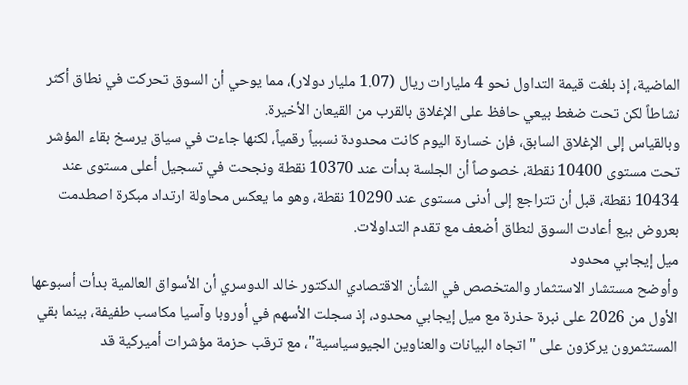الماضية، إذ بلغت قيمة التداول نحو 4 مليارات ريال (1.07 مليار دولار)، مما يوحي أن السوق تحركت في نطاق أكثر نشاطاً لكن تحت ضغط بيعي حافظ على الإغلاق بالقرب من القيعان الأخيرة.
وبالقياس إلى الإغلاق السابق، فإن خسارة اليوم كانت محدودة نسبياً رقمياً، لكنها جاءت في سياق يرسخ بقاء المؤشر تحت مستوى 10400 نقطة، خصوصاً أن الجلسة بدأت عند 10370 نقطة ونجحت في تسجيل أعلى مستوى عند 10434 نقطة، قبل أن تتراجع إلى أدنى مستوى عند 10290 نقطة، وهو ما يعكس محاولة ارتداد مبكرة اصطدمت بعروض بيع أعادت السوق لنطاق أضعف مع تقدم التداولات.
ميل إيجابي محدود
وأوضح مستشار الاستثمار والمتخصص في الشأن الاقتصادي الدكتور خالد الدوسري أن الأسواق العالمية بدأت أسبوعها الأول من 2026 على نبرة حذرة مع ميل إيجابي محدود، إذ سجلت الأسهم في أوروبا وآسيا مكاسب طفيفة، بينما بقي المستثمرون يركزون على "اتجاه البيانات والعناوين الجيوسياسية"، مع ترقب حزمة مؤشرات أميركية قد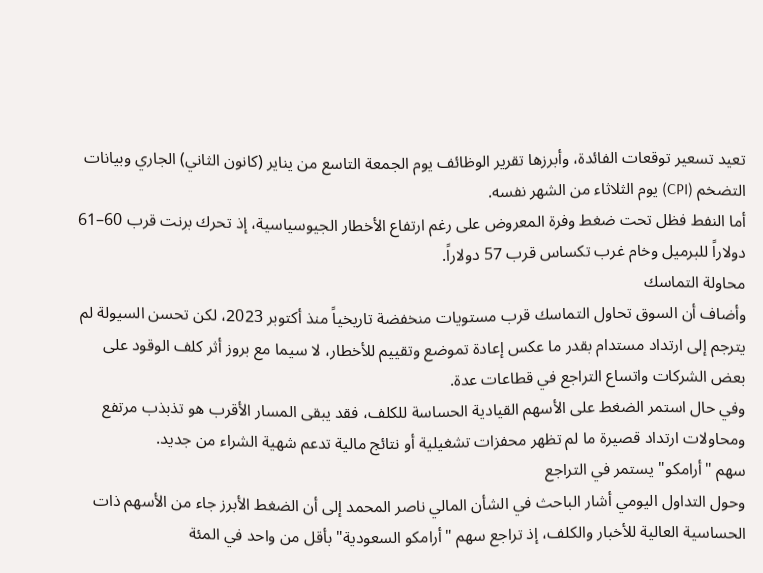تعيد تسعير توقعات الفائدة، وأبرزها تقرير الوظائف يوم الجمعة التاسع من يناير (كانون الثاني) الجاري وبيانات التضخم (CPI) يوم الثلاثاء من الشهر نفسه.
أما النفط فظل تحت ضغط وفرة المعروض على رغم ارتفاع الأخطار الجيوسياسية، إذ تحرك برنت قرب 60–61 دولاراً للبرميل وخام غرب تكساس قرب 57 دولاراً.
محاولة التماسك
وأضاف أن السوق تحاول التماسك قرب مستويات منخفضة تاريخياً منذ أكتوبر 2023، لكن تحسن السيولة لم يترجم إلى ارتداد مستدام بقدر ما عكس إعادة تموضع وتقييم للأخطار، لا سيما مع بروز أثر كلف الوقود على بعض الشركات واتساع التراجع في قطاعات عدة.
وفي حال استمر الضغط على الأسهم القيادية الحساسة للكلف، فقد يبقى المسار الأقرب هو تذبذب مرتفع ومحاولات ارتداد قصيرة ما لم تظهر محفزات تشغيلية أو نتائج مالية تدعم شهية الشراء من جديد.
سهم "أرامكو" يستمر في التراجع
وحول التداول اليومي أشار الباحث في الشأن المالي ناصر المحمد إلى أن الضغط الأبرز جاء من الأسهم ذات الحساسية العالية للأخبار والكلف، إذ تراجع سهم "أرامكو السعودية" بأقل من واحد في المئة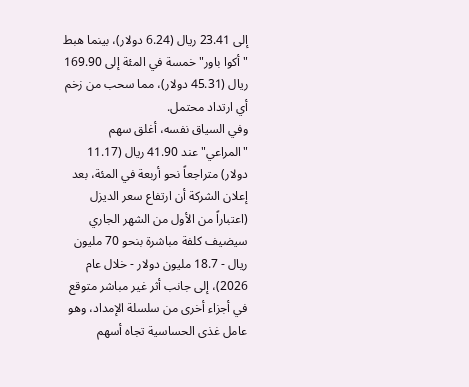إلى 23.41 ريال (6.24 دولار)، بينما هبط "أكوا باور" خمسة في المئة إلى 169.90 ريال (45.31 دولار)، مما سحب من زخم أي ارتداد محتمل.
وفي السياق نفسه، أغلق سهم "المراعي" عند 41.90 ريال (11.17 دولار) متراجعاً نحو أربعة في المئة، بعد إعلان الشركة أن ارتفاع سعر الديزل (اعتباراً من الأول من الشهر الجاري سيضيف كلفة مباشرة بنحو 70 مليون ريال - 18.7 مليون دولار - خلال عام 2026)، إلى جانب أثر غير مباشر متوقع في أجزاء أخرى من سلسلة الإمداد، وهو عامل غذى الحساسية تجاه أسهم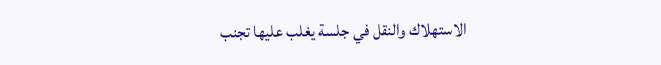الاستهلاك والنقل في جلسة يغلب عليها تجنب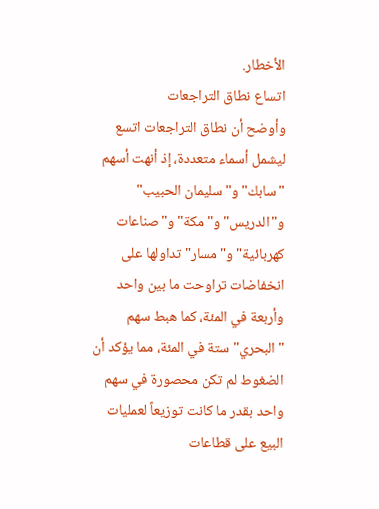الأخطار.
اتساع نطاق التراجعات
وأوضح أن نطاق التراجعات اتسع ليشمل أسماء متعددة، إذ أنهت أسهم "سابك" و"سليمان الحبيب" و"الدريس" و"مكة" و"صناعات كهربائية" و"مسار" تداولها على انخفاضات تراوحت ما بين واحد وأربعة في المئة، كما هبط سهم "البحري" ستة في المئة، مما يؤكد أن الضغوط لم تكن محصورة في سهم واحد بقدر ما كانت توزيعاً لعمليات البيع على قطاعات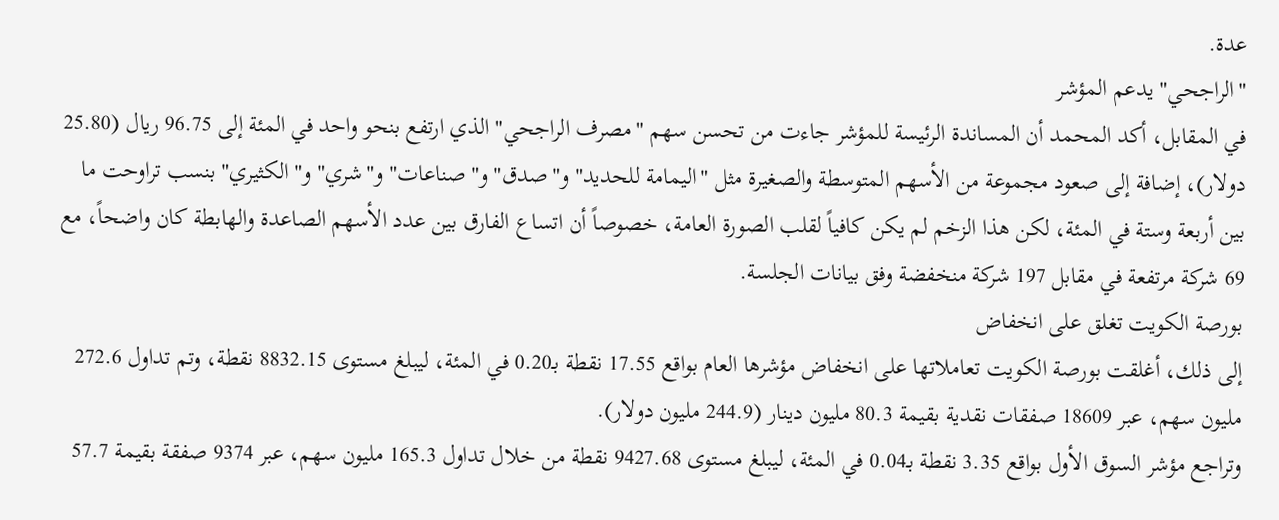عدة.
"الراجحي" يدعم المؤشر
في المقابل، أكد المحمد أن المساندة الرئيسة للمؤشر جاءت من تحسن سهم "مصرف الراجحي" الذي ارتفع بنحو واحد في المئة إلى 96.75 ريال (25.80 دولار)، إضافة إلى صعود مجموعة من الأسهم المتوسطة والصغيرة مثل "اليمامة للحديد" و"صدق" و"صناعات" و"شري" و"الكثيري" بنسب تراوحت ما بين أربعة وستة في المئة، لكن هذا الزخم لم يكن كافياً لقلب الصورة العامة، خصوصاً أن اتساع الفارق بين عدد الأسهم الصاعدة والهابطة كان واضحاً، مع 69 شركة مرتفعة في مقابل 197 شركة منخفضة وفق بيانات الجلسة.
بورصة الكويت تغلق على انخفاض
إلى ذلك، أغلقت بورصة الكويت تعاملاتها على انخفاض مؤشرها العام بواقع 17.55 نقطة بـ0.20 في المئة، ليبلغ مستوى 8832.15 نقطة، وتم تداول 272.6 مليون سهم، عبر 18609 صفقات نقدية بقيمة 80.3 مليون دينار (244.9 مليون دولار).
وتراجع مؤشر السوق الأول بواقع 3.35 نقطة بـ0.04 في المئة، ليبلغ مستوى 9427.68 نقطة من خلال تداول 165.3 مليون سهم، عبر 9374 صفقة بقيمة 57.7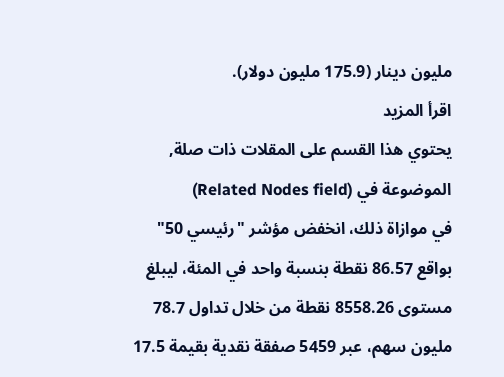مليون دينار (175.9 مليون دولار).
اقرأ المزيد
يحتوي هذا القسم على المقلات ذات صلة, الموضوعة في (Related Nodes field)
في موازاة ذلك، انخفض مؤشر "رئيسي 50" بواقع 86.57 نقطة بنسبة واحد في المئة، ليبلغ مستوى 8558.26 نقطة من خلال تداول 78.7 مليون سهم، عبر 5459 صفقة نقدية بقيمة 17.5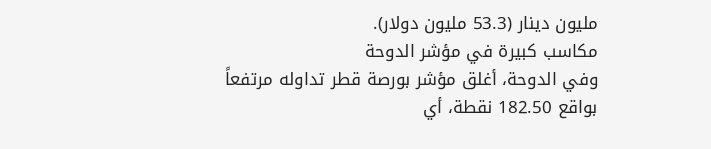مليون دينار (53.3 مليون دولار).
مكاسب كبيرة في مؤشر الدوحة
وفي الدوحة، أغلق مؤشر بورصة قطر تداوله مرتفعاً بواقع 182.50 نقطة، أي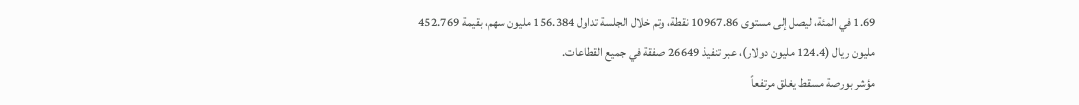1.69 في المئة، ليصل إلى مستوى 10967.86 نقطة، وتم خلال الجلسة تداول 156.384 مليون سهم، بقيمة 452.769 مليون ريال (124.4 مليون دولار)، عبر تنفيذ 26649 صفقة في جميع القطاعات.
مؤشر بورصة مسقط يغلق مرتفعاً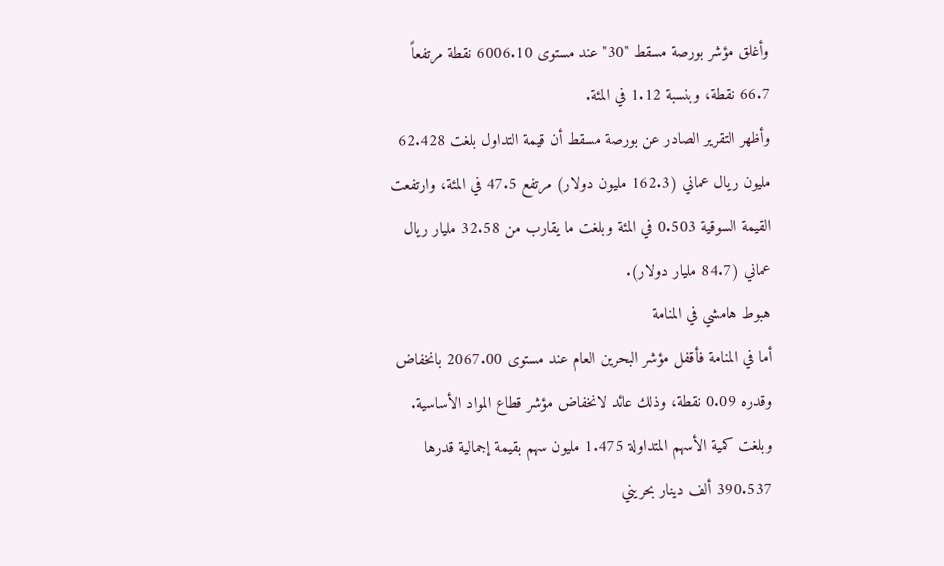وأغلق مؤشر بورصة مسقط "30" عند مستوى 6006.10 نقطة مرتفعاً 66.7 نقطة، وبنسبة 1.12 في المئة.
وأظهر التقرير الصادر عن بورصة مسقط أن قيمة التداول بلغت 62.428 مليون ريال عماني (162.3 مليون دولار) مرتفع 47.5 في المئة، وارتفعت القيمة السوقية 0.503 في المئة وبلغت ما يقارب من 32.58 مليار ريال عماني (84.7 مليار دولار).
هبوط هامشي في المنامة
أما في المنامة فأقفل مؤشر البحرين العام عند مستوى 2067.00 بانخفاض وقدره 0.09 نقطة، وذلك عائد لانخفاض مؤشر قطاع المواد الأساسية.
وبلغت كمية الأسهم المتداولة 1.475 مليون سهم بقيمة إجمالية قدرها 390.537 ألف دينار بحريني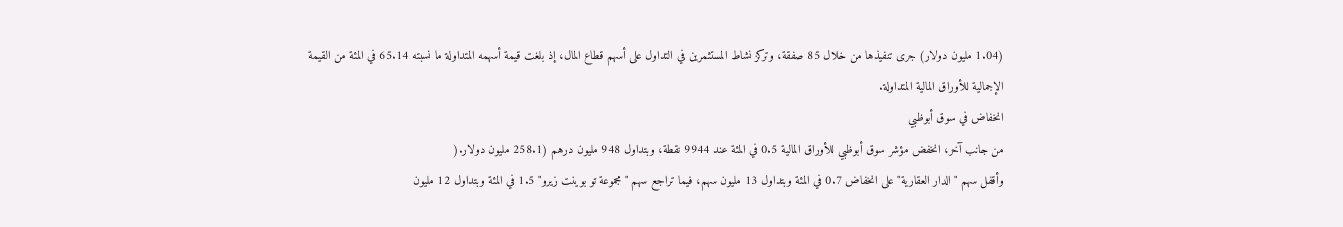(1.04 مليون دولار) جرى تنفيذها من خلال 85 صفقة، وتركز نشاط المستثمرين في التداول على أسهم قطاع المال، إذ بلغت قيمة أسهمه المتداولة ما نسبته 65.14 في المئة من القيمة الإجمالية للأوراق المالية المتداولة.
انخفاض في سوق أبوظبي
من جانب آخر، انخفض مؤشر سوق أبوظبي للأوراق المالية 0.5 في المئة عند 9944 نقطة، وبتداول 948 مليون درهم (258.1 مليون دولار.(
وأقفل سهم "الدار العقارية" على انخفاض 0.7 في المئة وبتداول 13 مليون سهم، فيما تراجع سهم "مجموعة تو بوينت زيرو" 1.5 في المئة وبتداول 12 مليون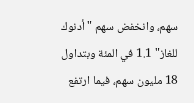سهم، وانخفض سهم "أدنوك للغاز" 1.1 في المئة وبتداول 18 مليون سهم، فيما ارتفع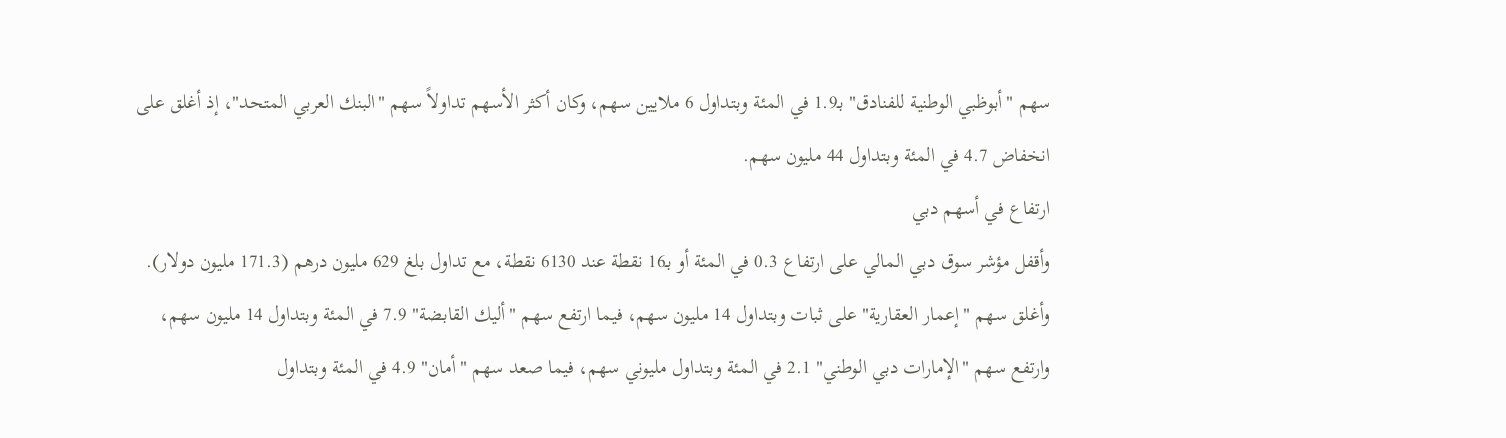سهم "أبوظبي الوطنية للفنادق" بـ1.9 في المئة وبتداول 6 ملايين سهم، وكان أكثر الأسهم تداولاً سهم "البنك العربي المتحد"، إذ أغلق على انخفاض 4.7 في المئة وبتداول 44 مليون سهم.
ارتفاع في أسهم دبي
وأقفل مؤشر سوق دبي المالي على ارتفاع 0.3 في المئة أو بـ16 نقطة عند 6130 نقطة، مع تداول بلغ 629 مليون درهم (171.3 مليون دولار).
وأغلق سهم "إعمار العقارية" على ثبات وبتداول 14 مليون سهم، فيما ارتفع سهم "أليك القابضة" 7.9 في المئة وبتداول 14 مليون سهم، وارتفع سهم "الإمارات دبي الوطني" 2.1 في المئة وبتداول مليوني سهم، فيما صعد سهم "أمان" 4.9 في المئة وبتداول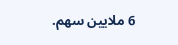6 ملايين سهم.